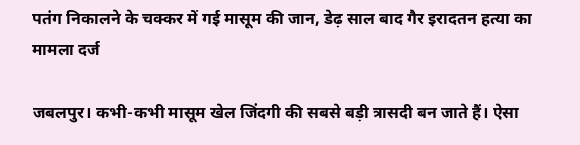पतंग निकालने के चक्कर में गई मासूम की जान, डेढ़ साल बाद गैर इरादतन हत्या का मामला दर्ज

जबलपुर। कभी-कभी मासूम खेल जिंदगी की सबसे बड़ी त्रासदी बन जाते हैं। ऐसा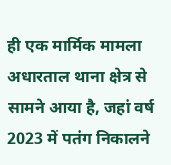ही एक मार्मिक मामला अधारताल थाना क्षेत्र से सामने आया है, जहां वर्ष 2023 में पतंग निकालने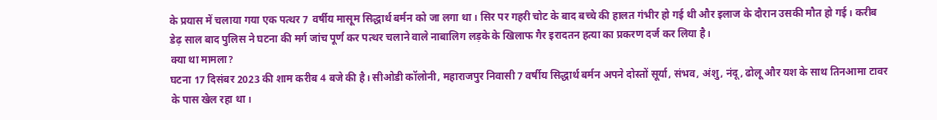के प्रयास में चलाया गया एक पत्थर 7 वर्षीय मासूम सिद्धार्थ बर्मन को जा लगा था। सिर पर गहरी चोट के बाद बच्चे की हालत गंभीर हो गई थी और इलाज के दौरान उसकी मौत हो गई। करीब डेढ़ साल बाद पुलिस ने घटना की मर्ग जांच पूर्ण कर पत्थर चलाने वाले नाबालिग लड़के के खिलाफ गैर इरादतन हत्या का प्रकरण दर्ज कर लिया है।
क्या था मामला?
घटना 17 दिसंबर 2023 की शाम करीब 4 बजे की है। सीओडी कॉलोनी, महाराजपुर निवासी 7 वर्षीय सिद्धार्थ बर्मन अपने दोस्तों सूर्या, संभव, अंशु, नंदू, ढोलू और यश के साथ तिनआमा टावर के पास खेल रहा था।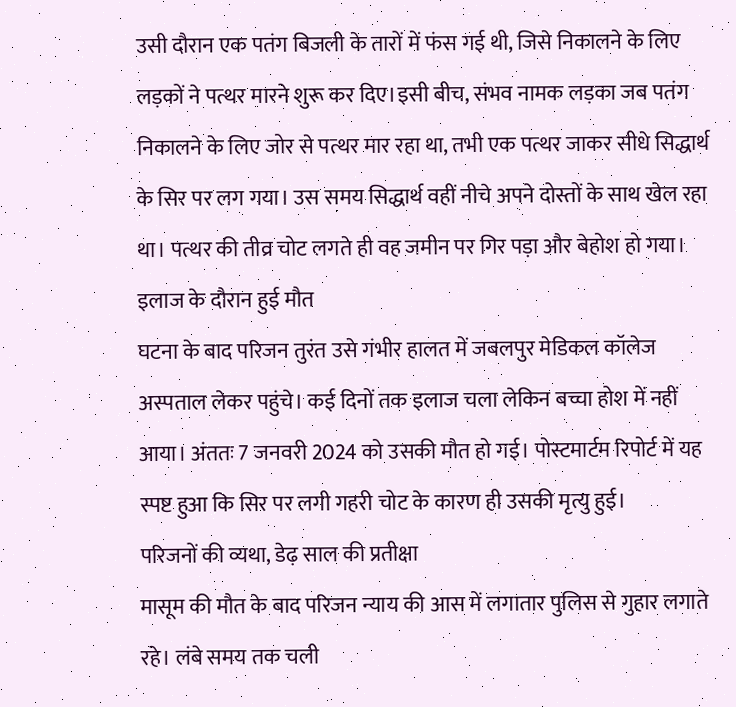उसी दौरान एक पतंग बिजली के तारों में फंस गई थी, जिसे निकालने के लिए लड़कों ने पत्थर मारने शुरू कर दिए।इसी बीच, संभव नामक लड़का जब पतंग निकालने के लिए जोर से पत्थर मार रहा था, तभी एक पत्थर जाकर सीधे सिद्धार्थ के सिर पर लग गया। उस समय सिद्धार्थ वहीं नीचे अपने दोस्तों के साथ खेल रहा था। पत्थर की तीव्र चोट लगते ही वह जमीन पर गिर पड़ा और बेहोश हो गया।
इलाज के दौरान हुई मौत
घटना के बाद परिजन तुरंत उसे गंभीर हालत में जबलपुर मेडिकल कॉलेज अस्पताल लेकर पहुंचे। कई दिनों तक इलाज चला लेकिन बच्चा होश में नहीं आया। अंततः 7 जनवरी 2024 को उसकी मौत हो गई। पोस्टमार्टम रिपोर्ट में यह स्पष्ट हुआ कि सिर पर लगी गहरी चोट के कारण ही उसकी मृत्यु हुई।
परिजनों की व्यथा, डेढ़ साल की प्रतीक्षा
मासूम की मौत के बाद परिजन न्याय की आस में लगातार पुलिस से गुहार लगाते रहे। लंबे समय तक चली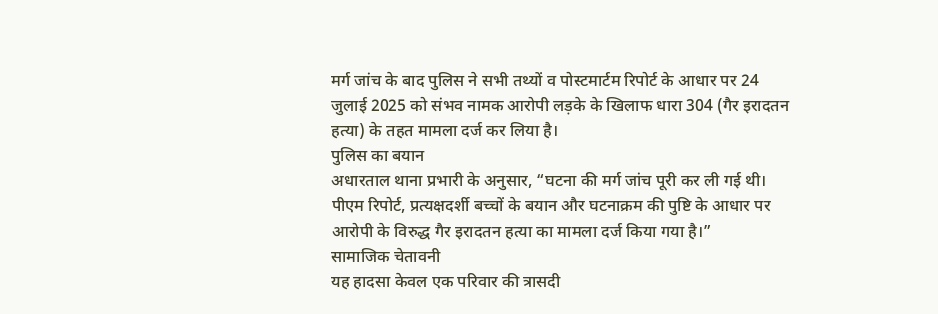मर्ग जांच के बाद पुलिस ने सभी तथ्यों व पोस्टमार्टम रिपोर्ट के आधार पर 24 जुलाई 2025 को संभव नामक आरोपी लड़के के खिलाफ धारा 304 (गैर इरादतन हत्या) के तहत मामला दर्ज कर लिया है।
पुलिस का बयान
अधारताल थाना प्रभारी के अनुसार, “घटना की मर्ग जांच पूरी कर ली गई थी। पीएम रिपोर्ट, प्रत्यक्षदर्शी बच्चों के बयान और घटनाक्रम की पुष्टि के आधार पर आरोपी के विरुद्ध गैर इरादतन हत्या का मामला दर्ज किया गया है।”
सामाजिक चेतावनी
यह हादसा केवल एक परिवार की त्रासदी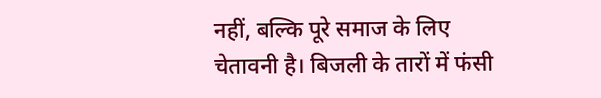नहीं, बल्कि पूरे समाज के लिए चेतावनी है। बिजली के तारों में फंसी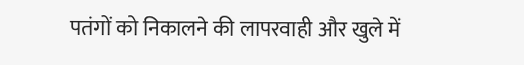पतंगों को निकालने की लापरवाही और खुले में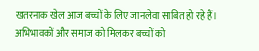खतरनाक खेल आज बच्चों के लिए जानलेवा साबित हो रहे हैं। अभिभावकों और समाज को मिलकर बच्चों को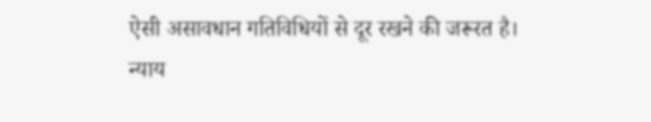ऐसी असावधान गतिविधियों से दूर रखने की जरूरत है।
न्याय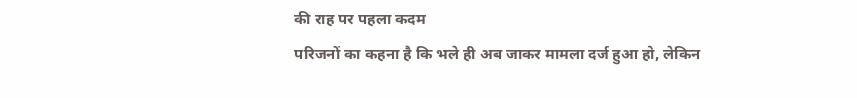की राह पर पहला कदम
परिजनों का कहना है कि भले ही अब जाकर मामला दर्ज हुआ हो, लेकिन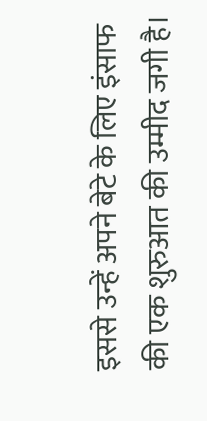इससे उन्हें अपने बेटे के लिए इंसाफ की एक शुरुआत की उम्मीद जगी है।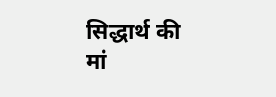सिद्धार्थ की मां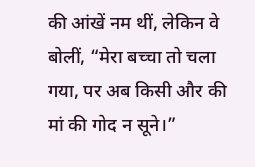की आंखें नम थीं, लेकिन वे बोलीं, “मेरा बच्चा तो चला गया, पर अब किसी और की मां की गोद न सूने।”